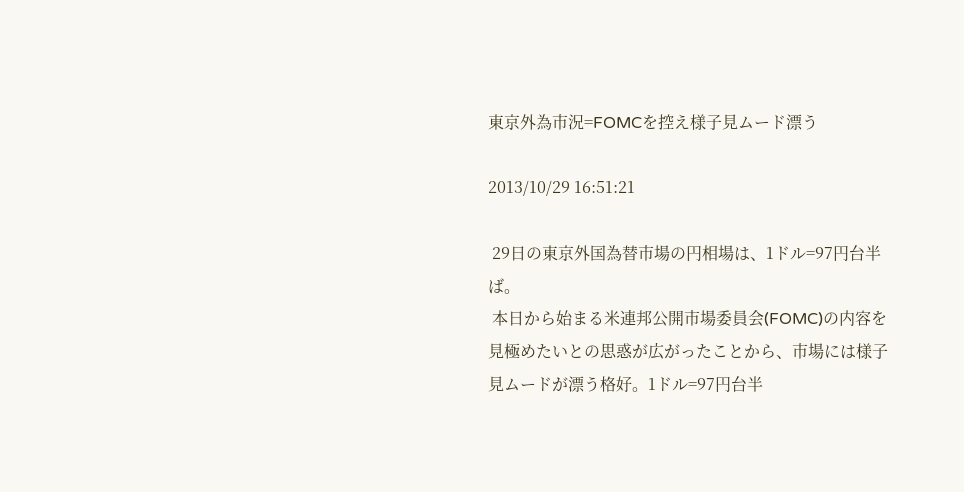東京外為市況=FOMCを控え様子見ムード漂う

2013/10/29 16:51:21

 29日の東京外国為替市場の円相場は、1ドル=97円台半ば。
 本日から始まる米連邦公開市場委員会(FOMC)の内容を見極めたいとの思惑が広がったことから、市場には様子見ムードが漂う格好。1ドル=97円台半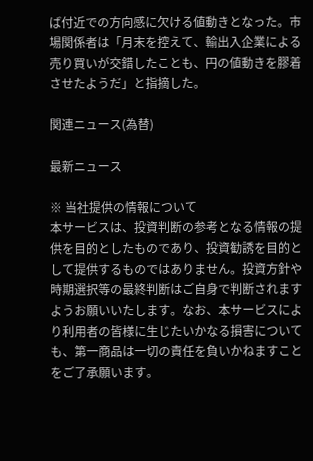ば付近での方向感に欠ける値動きとなった。市場関係者は「月末を控えて、輸出入企業による売り買いが交錯したことも、円の値動きを膠着させたようだ」と指摘した。

関連ニュース(為替)

最新ニュース

※ 当社提供の情報について
本サービスは、投資判断の参考となる情報の提供を目的としたものであり、投資勧誘を目的として提供するものではありません。投資方針や時期選択等の最終判断はご自身で判断されますようお願いいたします。なお、本サービスにより利用者の皆様に生じたいかなる損害についても、第一商品は一切の責任を負いかねますことをご了承願います。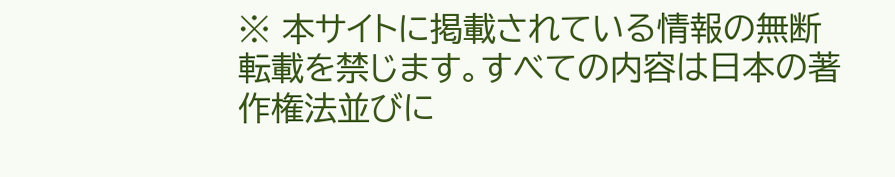※ 本サイトに掲載されている情報の無断転載を禁じます。すべての内容は日本の著作権法並びに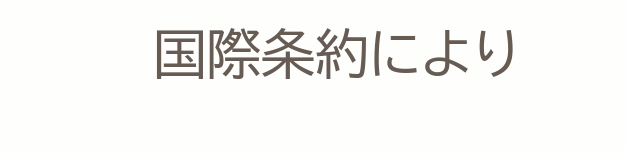国際条約により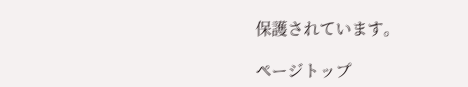保護されています。

ページトップ